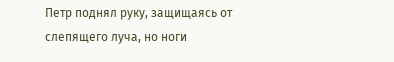Петр поднял руку, защищаясь от слепящего луча, но ноги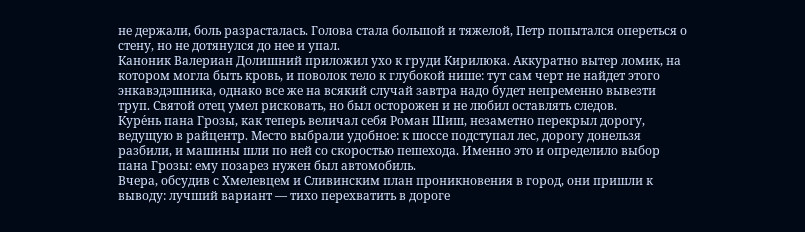не держали, боль разрасталась. Голова стала большой и тяжелой, Петр попытался опереться о стену, но не дотянулся до нее и упал.
Каноник Валериан Долишний приложил ухо к груди Кирилюка. Аккуратно вытер ломик, на котором могла быть кровь, и поволок тело к глубокой нише: тут сам черт не найдет этого энкавэдэшника, однако все же на всякий случай завтра надо будет непременно вывезти труп. Святой отец умел рисковать, но был осторожен и не любил оставлять следов.
Куре́нь пана Грозы, как теперь величал себя Роман Шиш, незаметно перекрыл дорогу, ведущую в райцентр. Место выбрали удобное: к шоссе подступал лес, дорогу донельзя разбили, и машины шли по ней со скоростью пешехода. Именно это и определило выбор пана Грозы: ему позарез нужен был автомобиль.
Вчера, обсудив с Хмелевцем и Сливинским план проникновения в город, они пришли к выводу: лучший вариант — тихо перехватить в дороге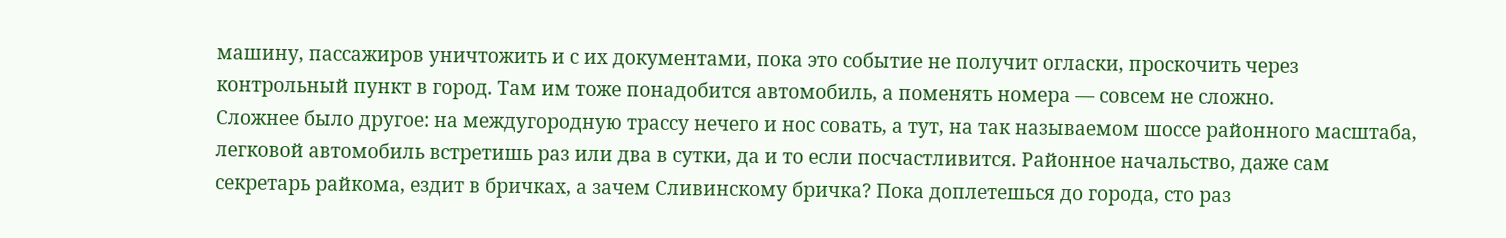машину, пассажиров уничтожить и с их документами, пока это событие не получит огласки, проскочить через контрольный пункт в город. Там им тоже понадобится автомобиль, а поменять номера — совсем не сложно.
Сложнее было другое: на междугородную трассу нечего и нос совать, а тут, на так называемом шоссе районного масштаба, легковой автомобиль встретишь раз или два в сутки, да и то если посчастливится. Районное начальство, даже сам секретарь райкома, ездит в бричках, а зачем Сливинскому бричка? Пока доплетешься до города, сто раз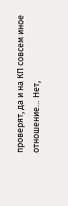проверят, да и на КП совсем иное отношение… Нет,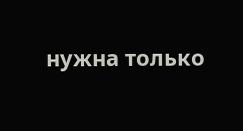нужна только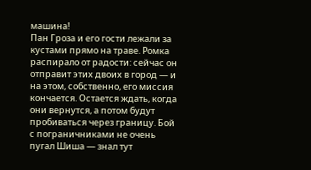машина!
Пан Гроза и его гости лежали за кустами прямо на траве. Ромка распирало от радости: сейчас он отправит этих двоих в город — и на этом, собственно, его миссия кончается. Остается ждать, когда они вернутся, а потом будут пробиваться через границу. Бой с пограничниками не очень пугал Шиша — знал тут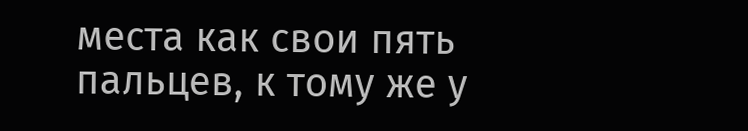места как свои пять пальцев, к тому же у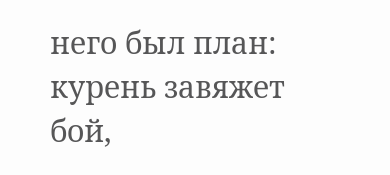него был план: курень завяжет бой,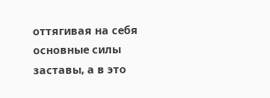оттягивая на себя основные силы заставы, а в это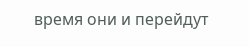время они и перейдут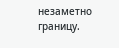незаметно границу.